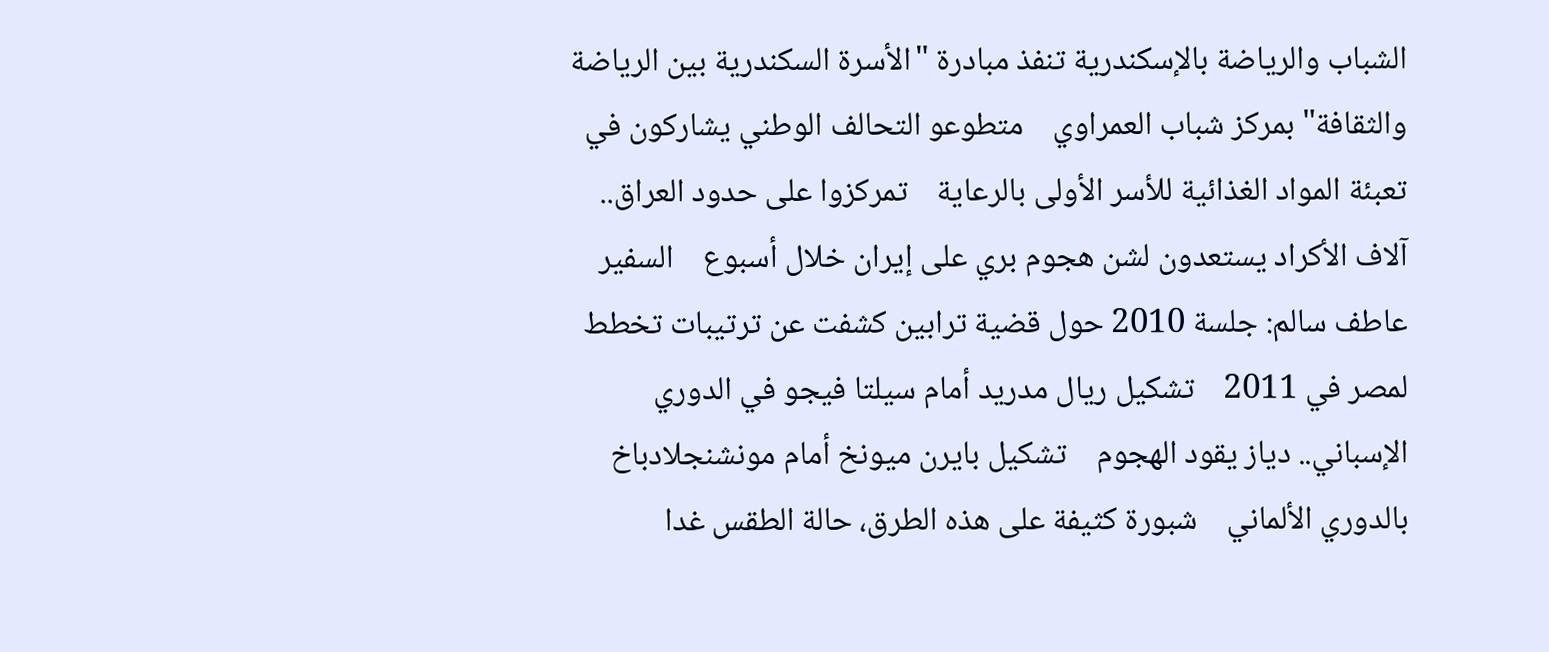الشباب والرياضة بالإسكندرية تنفذ مبادرة "الأسرة السكندرية بين الرياضة والثقافة" بمركز شباب العمراوي    متطوعو التحالف الوطني يشاركون في تعبئة المواد الغذائية للأسر الأولى بالرعاية    تمركزوا على حدود العراق.. آلاف الأكراد يستعدون لشن هجوم بري على إيران خلال أسبوع    السفير عاطف سالم: جلسة 2010 حول قضية ترابين كشفت عن ترتيبات تخطط لمصر في 2011    تشكيل ريال مدريد أمام سيلتا فيجو في الدوري الإسباني.. دياز يقود الهجوم    تشكيل بايرن ميونخ أمام مونشنجلادباخ بالدوري الألماني    شبورة كثيفة على هذه الطرق، حالة الطقس غدا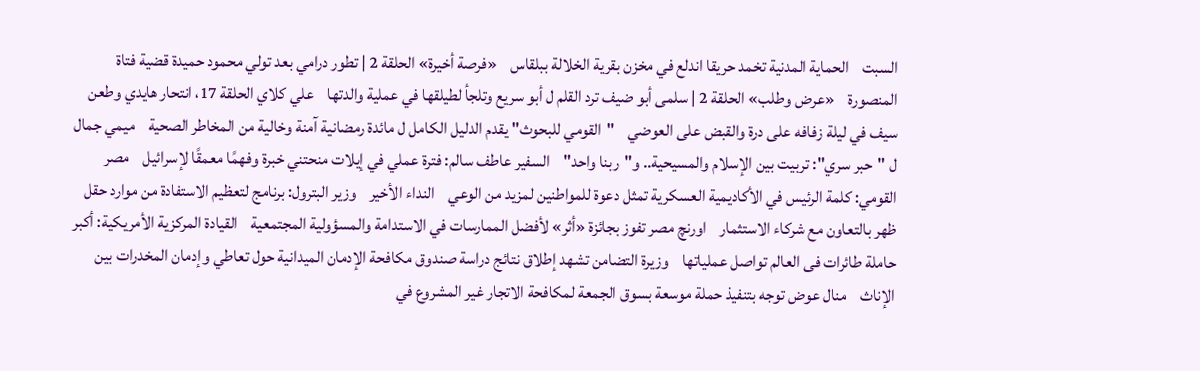السبت    الحماية المدنية تخمد حريقا اندلع في مخزن بقرية الخلالة ببلقاس    «فرصة أخيرة» الحلقة 2 | تطور درامي بعد تولي محمود حميدة قضية فتاة المنصورة    «عرض وطلب» الحلقة 2 | سلمى أبو ضيف ترد القلم ل أبو سريع وتلجأ لطيلقها في عملية والدتها    علي كلاي الحلقة 17، انتحار هايدي وطعن سيف في ليلة زفافه على درة والقبض على العوضي    "القومي للبحوث" يقدم الدليل الكامل ل مائدة رمضانية آمنة وخالية من المخاطر الصحية    ميمي جمال ل "حبر سري": تربيت بين الإسلام والمسيحية.. و"ربنا واحد"    السفير عاطف سالم: فترة عملي في إيلات منحتني خبرة وفهمًا معمقًا لإسرائيل    مصر القومي: كلمة الرئيس في الأكاديمية العسكرية تمثل دعوة للمواطنين لمزيد من الوعي    النداء الأخير    وزير البترول: برنامج لتعظيم الاستفادة من موارد حقل ظهر بالتعاون مع شركاء الاستثمار    اورنچ مصر تفوز بجائزة «أثر» لأفضل الممارسات في الاستدامة والمسؤولية المجتمعية    القيادة المركزية الأمريكية: أكبر حاملة طائرات فى العالم تواصل عملياتها    وزيرة التضامن تشهد إطلاق نتائج دراسة صندوق مكافحة الإدمان الميدانية حول تعاطي وإدمان المخدرات بين الإناث    منال عوض توجه بتنفيذ حملة موسعة بسوق الجمعة لمكافحة الاتجار غير المشروع في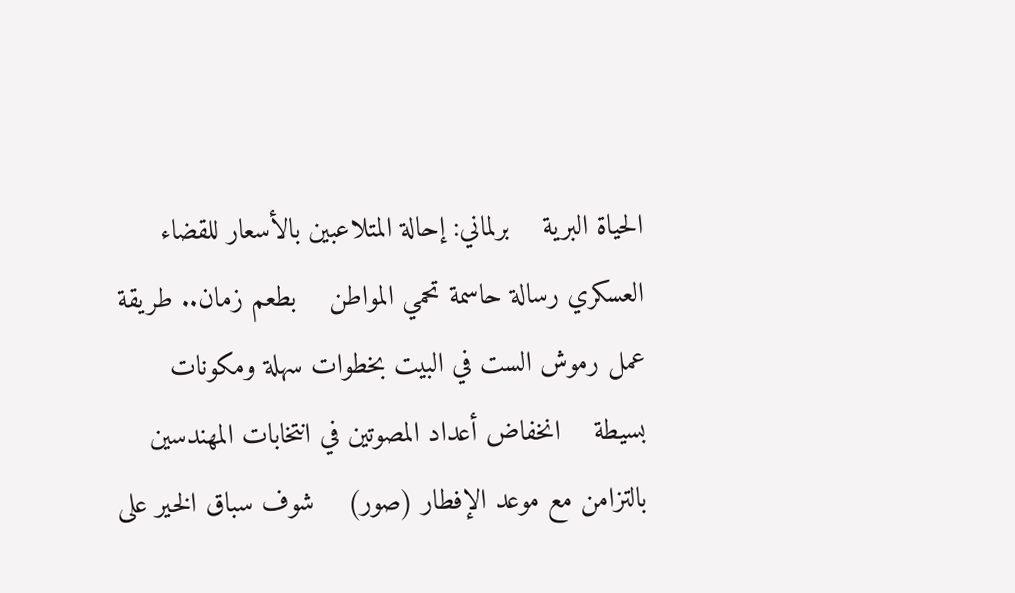الحياة البرية    برلماني: إحالة المتلاعبين بالأسعار للقضاء العسكري رسالة حاسمة تحمي المواطن    بطعم زمان.. طريقة عمل رموش الست في البيت بخطوات سهلة ومكونات بسيطة    انخفاض أعداد المصوتين في انتخابات المهندسين بالتزامن مع موعد الإفطار (صور)    شوف سباق الخير على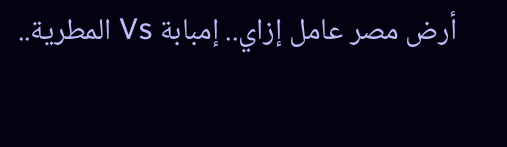أرض مصر عامل إزاي.. إمبابة Vs المطرية..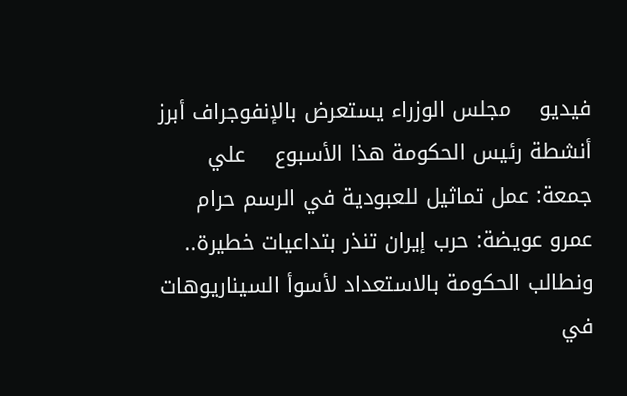فيديو    مجلس الوزراء يستعرض بالإنفوجراف أبرز أنشطة رئيس الحكومة هذا الأسبوع    علي جمعة: عمل تماثيل للعبودية في الرسم حرام    عمرو عويضة: حرب إيران تنذر بتداعيات خطيرة.. ونطالب الحكومة بالاستعداد لأسوأ السيناريوهات    في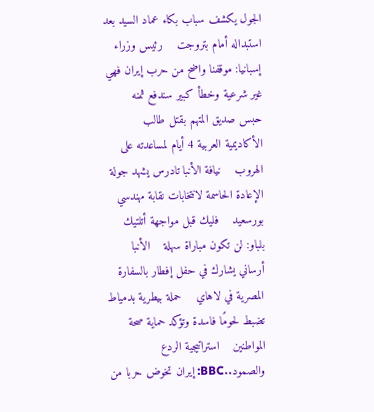الجول يكشف سباب بكاء عماد السيد بعد استبداله أمام بتروجت    رئيس وزراء إسبانيا: موقفنا واضح من حرب إيران فهي غير شرعية وخطأ كبير سندفع ثمنه    حبس صديق المتهم بقتل طالب الأكاديمية العربية 4 أيام لمساعدته على الهروب    نيافة الأنبا تادرس يشهد جولة الإعادة الحاسمة لانتخابات نقابة مهندسي بورسعيد    فليك قبل مواجهة أتلتيك بلباو: لن تكون مباراة سهلة    الأنبا أرساني يشارك في حفل إفطار بالسفارة المصرية في لاهاي    حملة بيطرية بدمياط تضبط لحومًا فاسدة وتؤكد حماية صحة المواطنين    استراتيجية الردع والصمود..BBC: إيران تخوض حربا من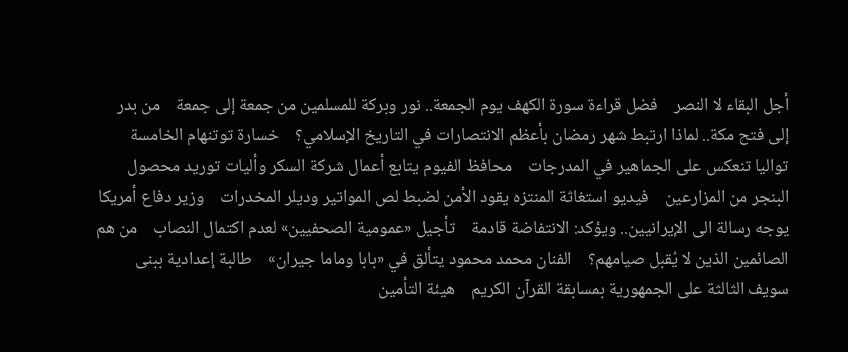أجل البقاء لا النصر    فضل قراءة سورة الكهف يوم الجمعة.. نور وبركة للمسلمين من جمعة إلى جمعة    من بدر إلى فتح مكة.. لماذا ارتبط شهر رمضان بأعظم الانتصارات في التاريخ الإسلامي؟    خسارة توتنهام الخامسة تواليا تنعكس على الجماهير في المدرجات    محافظ الفيوم يتابع أعمال شركة السكر وأليات توريد محصول البنجر من المزارعين    فيديو استغاثة المنتزه يقود الأمن لضبط لص المواتير وديلر المخدرات    وزير دفاع أمريكا يوجه رسالة الى الإيرانيين.. ويؤكد: الانتفاضة قادمة    تأجيل «عمومية الصحفيين» لعدم اكتمال النصاب    من هم الصائمين الذين لا يُقبل صيامهم؟    الفنان محمد محمود يتألق في «بابا وماما جيران»    طالبة إعدادية ببنى سويف الثالثة على الجمهورية بمسابقة القرآن الكريم    هيئة التأمين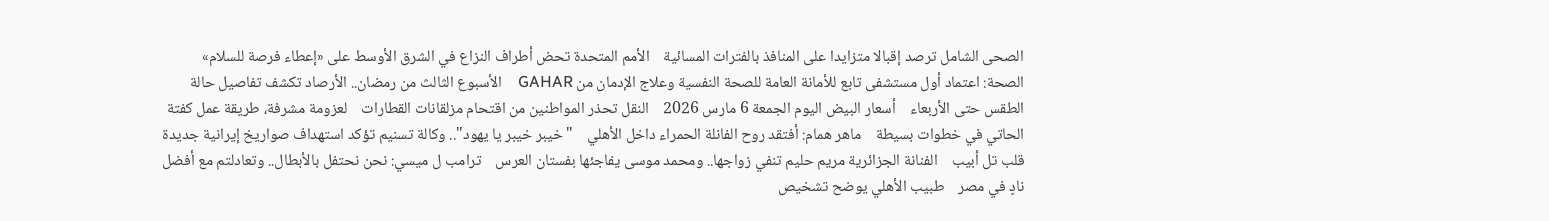الصحى الشامل ترصد إقبالا متزايدا على المنافذ بالفترات المسائية    الأمم المتحدة تحض أطراف النزاع في الشرق الأوسط على «إعطاء فرصة للسلام»    الصحة: اعتماد أول مستشفى تابع للأمانة العامة للصحة النفسية وعلاج الإدمان من GAHAR    الأسبوع الثالث من رمضان.. الأرصاد تكشف تفاصيل حالة الطقس حتى الأربعاء    أسعار البيض اليوم الجمعة 6 مارس 2026    النقل تحذر المواطنين من اقتحام مزلقانات القطارات    لعزومة مشرفة، طريقة عمل كفتة الحاتي في خطوات بسيطة    ماهر همام: أفتقد روح الفانلة الحمراء داخل الأهلي    "خيبر خيبر يا يهود".. وكالة تسنيم تؤكد استهداف صواريخ إيرانية جديدة قلب تل أبيب    الفنانة الجزائرية مريم حليم تنفي زواجها.. ومحمد موسى يفاجئها بفستان العرس    ترامب ل ميسي: نحن نحتفل بالأبطال.. وتعادلتم مع أفضل نادٍ في مصر    طبيب الأهلي يوضح تشخيص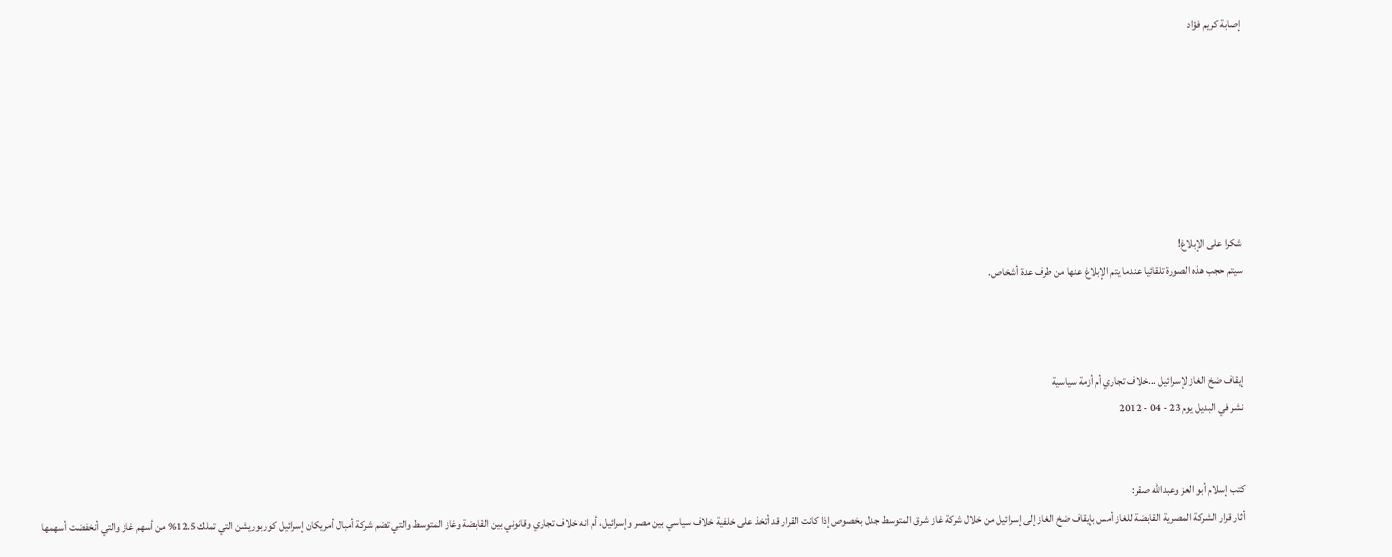إصابة كريم فؤاد







شكرا على الإبلاغ!
سيتم حجب هذه الصورة تلقائيا عندما يتم الإبلاغ عنها من طرف عدة أشخاص.



إيقاف ضخ الغاز لإسرائيل ...خلاف تجاري أم أزمة سياسية
نشر في البديل يوم 23 - 04 - 2012


كتب إسلام أبو العز وعبدالله صقر:
أثار قرار الشركة المصرية القابضة للغاز أمس بإيقاف ضخ الغاز إلى إسرائيل من خلال شركة غاز شرق المتوسط جدل بخصوص إذا كانت القرار قد أتخذ على خلفية خلاف سياسي بين مصر وإسرائيل، أم انه خلاف تجاري وقانوني بين القابضة وغاز المتوسط والتي تضم شركة أمبال أمريكان إسرائيل كوربوريشن التي تملك 12.5% من أسهم غاز والتي أنخفضت أسهمها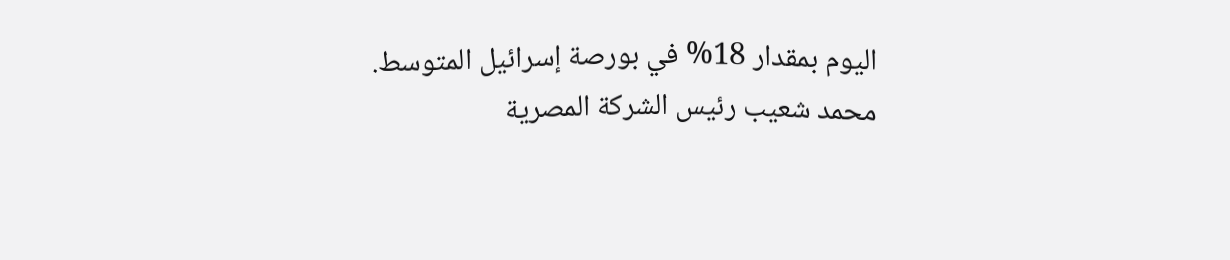اليوم بمقدار 18% في بورصة إسرائيل المتوسط.
محمد شعيب رئيس الشركة المصرية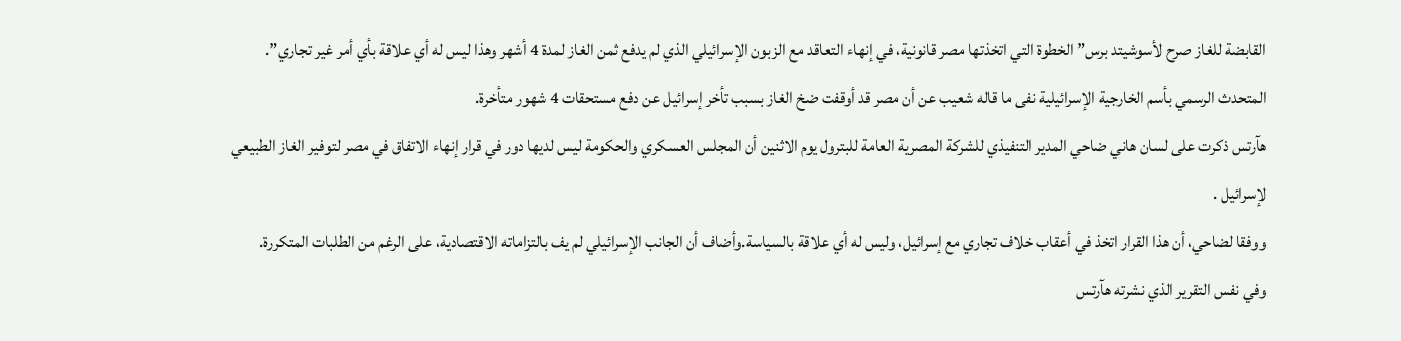القابضة للغاز صرح لأسوشيتد برس” الخطوة التي اتخذتها مصر قانونية، في إنهاء التعاقد مع الزبون الإسرائيلي الذي لم يدفع ثمن الغاز لمدة 4 أشهر وهذا ليس له أي علاقة بأي أمر غير تجاري”. المتحدث الرسمي بأسم الخارجية الإسرائيلية نفى ما قاله شعيب عن أن مصر قد أوقفت ضخ الغاز بسبب تأخر إسرائيل عن دفع مستحقات 4 شهور متأخرة.
هآرتس ذكرت على لسان هاني ضاحي المدير التنفيذي للشركة المصرية العامة للبترول يوم الاثنين أن المجلس العسكري والحكومة ليس لديها دور في قرار إنهاء الاتفاق في مصر لتوفير الغاز الطبيعي لإسرائيل .
ووفقا لضاحي، أن هذا القرار اتخذ في أعقاب خلاف تجاري مع إسرائيل، وليس له أي علاقة بالسياسة.وأضاف أن الجانب الإسرائيلي لم يف بالتزاماته الاقتصادية، على الرغم من الطلبات المتكررة.
وفي نفس التقرير الذي نشرته هآرتس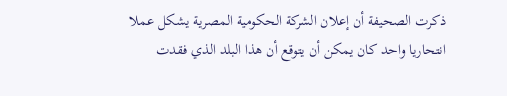ذكرت الصحيفة أن إعلان الشركة الحكومية المصرية يشكل عملا انتحاريا واحد كان يمكن أن يتوقع أن هذا البلد الذي فقدت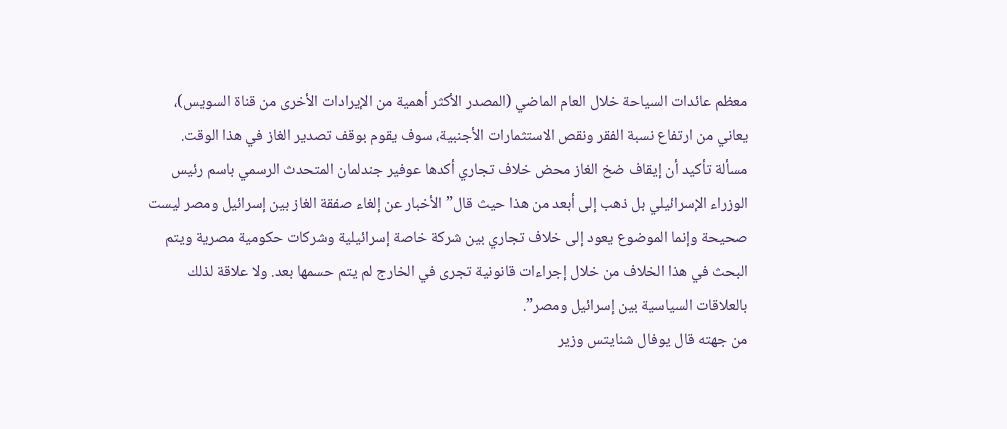معظم عائدات السياحة خلال العام الماضي (المصدر الأكثر أهمية من الإيرادات الأخرى من قناة السويس)، يعاني من ارتفاع نسبة الفقر ونقص الاستثمارات الأجنبية، سوف يقوم بوقف تصدير الغاز في هذا الوقت.
مسألة تأكيد أن إيقاف ضخ الغاز محض خلاف تجاري أكدها عوفير جندلمان المتحدث الرسمي باسم رئيس الوزراء الإسرائيلي بل ذهب إلى أبعد من هذا حيث قال” الأخبار عن إلغاء صفقة الغاز بين إسرائيل ومصر ليست صحيحة وإنما الموضوع يعود إلى خلاف تجاري بين شركة خاصة إسرائيلية وشركات حكومية مصرية ويتم البحث في هذا الخلاف من خلال إجراءات قانونية تجرى في الخارج لم يتم حسمها بعد. ولا علاقة لذلك بالعلاقات السياسية بين إسرائيل ومصر”.
من جهته قال يوفال شنايتس وزير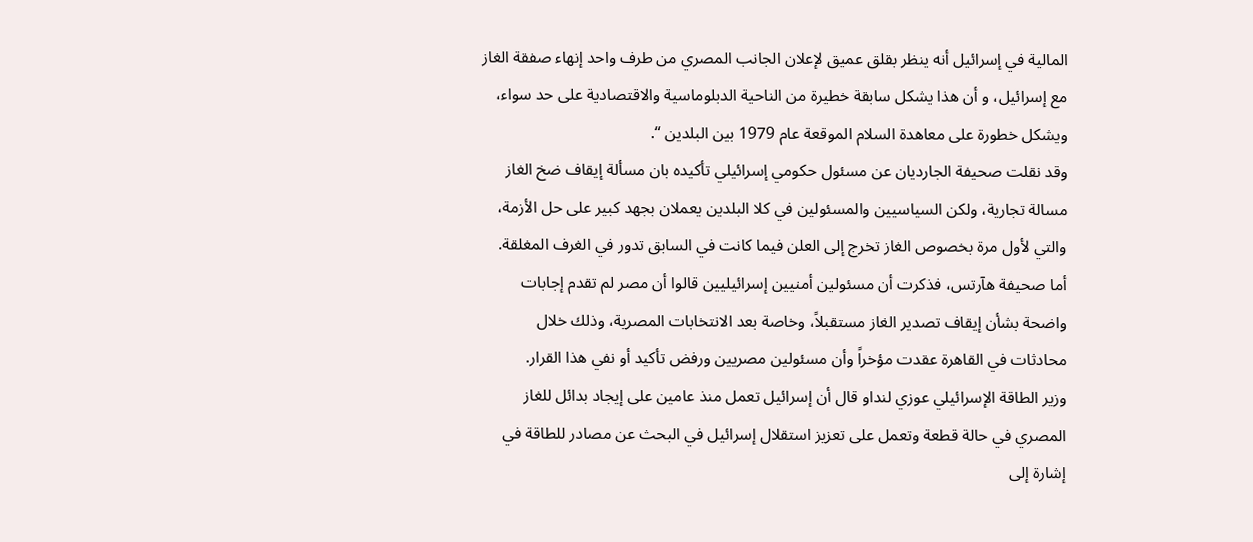المالية في إسرائيل أنه ينظر بقلق عميق لإعلان الجانب المصري من طرف واحد إنهاء صفقة الغاز مع إسرائيل، و أن هذا يشكل سابقة خطيرة من الناحية الدبلوماسية والاقتصادية على حد سواء، ويشكل خطورة على معاهدة السلام الموقعة عام 1979 بين البلدين “.
وقد نقلت صحيفة الجارديان عن مسئول حكومي إسرائيلي تأكيده بان مسألة إيقاف ضخ الغاز مسالة تجارية، ولكن السياسيين والمسئولين في كلا البلدين يعملان بجهد كبير على حل الأزمة، والتي لأول مرة بخصوص الغاز تخرج إلى العلن فيما كانت في السابق تدور في الغرف المغلقة.
أما صحيفة هآرتس، فذكرت أن مسئولين أمنيين إسرائيليين قالوا أن مصر لم تقدم إجابات واضحة بشأن إيقاف تصدير الغاز مستقبلاً، وخاصة بعد الانتخابات المصرية، وذلك خلال محادثات في القاهرة عقدت مؤخراً وأن مسئولين مصريين ورفض تأكيد أو نفي هذا القرار.
وزير الطاقة الإسرائيلي عوزي لنداو قال أن إسرائيل تعمل منذ عامين على إيجاد بدائل للغاز المصري في حالة قطعة وتعمل على تعزيز استقلال إسرائيل في البحث عن مصادر للطاقة في إشارة إلى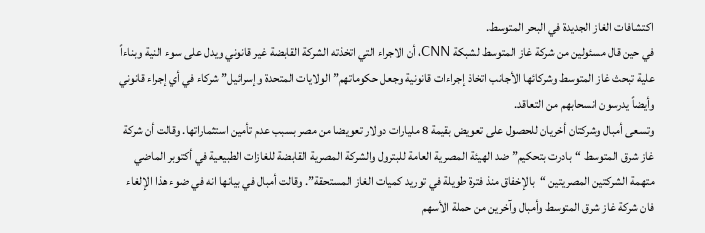اكتشافات الغاز الجديدة في البحر المتوسط.
في حين قال مسئولين من شركة غاز المتوسط لشبكة CNN، أن الاجراء التي اتخذته الشركة القابضة غير قانوني ويدل على سوء النية وبناءاً علية تبحث غاز المتوسط وشركائها الأجانب اتخاذ إجراءات قانونية وجعل حكوماتهم”الولايات المتحدة وإسرائيل” شركاء في أي إجراء قانوني وأيضاً يدرسون انسحابهم من التعاقد.
وتسعى أمبال وشركتان أخريان للحصول على تعويض بقيمة 8 مليارات دولار تعويضا من مصر بسبب عدم تأمين استثماراتها. وقالت أن شركة غاز شرق المتوسط “بادرت بتحكيم” ضد الهيئة المصرية العامة للبترول والشركة المصرية القابضة للغازات الطبيعية في أكتوبر الماضي متهمة الشركتين المصريتين “بالإخفاق منذ فترة طويلة في توريد كميات الغاز المستحقة”. وقالت أمبال في بيانها انه في ضوء هذا الإلغاء فان شركة غاز شرق المتوسط وأمبال وآخرين من حملة الأسهم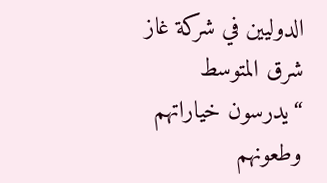الدوليين في شركة غاز شرق المتوسط “يدرسون خياراتهم وطعونهم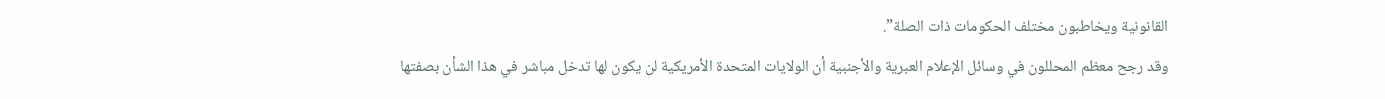القانونية ويخاطبون مختلف الحكومات ذات الصلة”.
وقد رجح معظم المحللون في وسائل الإعلام العبرية والأجنبية أن الولايات المتحدة الأمريكية لن يكون لها تدخل مباشر في هذا الشأن بصفتها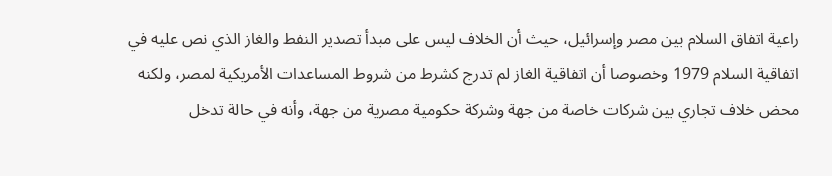راعية اتفاق السلام بين مصر وإسرائيل، حيث أن الخلاف ليس على مبدأ تصدير النفط والغاز الذي نص عليه في اتفاقية السلام 1979 وخصوصا أن اتفاقية الغاز لم تدرج كشرط من شروط المساعدات الأمريكية لمصر، ولكنه محض خلاف تجاري بين شركات خاصة من جهة وشركة حكومية مصرية من جهة، وأنه في حالة تدخل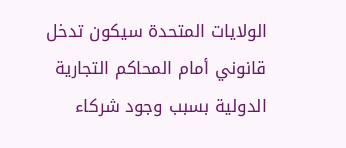الولايات المتحدة سيكون تدخل قانوني أمام المحاكم التجارية الدولية بسبب وجود شركاء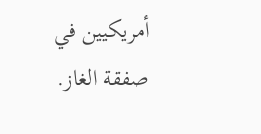أمريكيين في صفقة الغاز.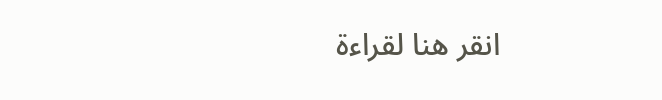انقر هنا لقراءة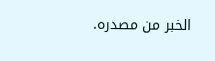الخبر من مصدره.